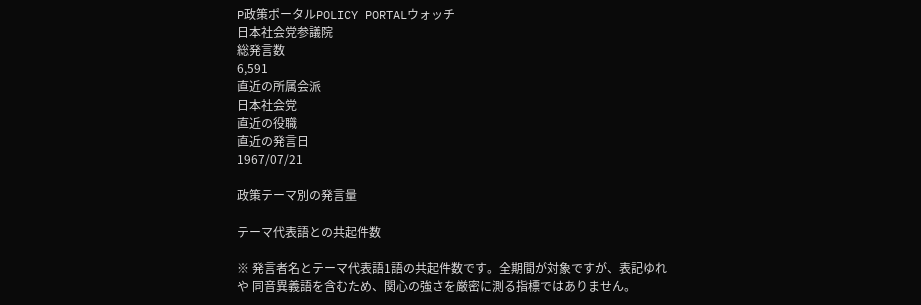P政策ポータルPOLICY PORTALウォッチ
日本社会党参議院
総発言数
6,591
直近の所属会派
日本社会党
直近の役職
直近の発言日
1967/07/21

政策テーマ別の発言量

テーマ代表語との共起件数

※ 発言者名とテーマ代表語1語の共起件数です。全期間が対象ですが、表記ゆれや 同音異義語を含むため、関心の強さを厳密に測る指標ではありません。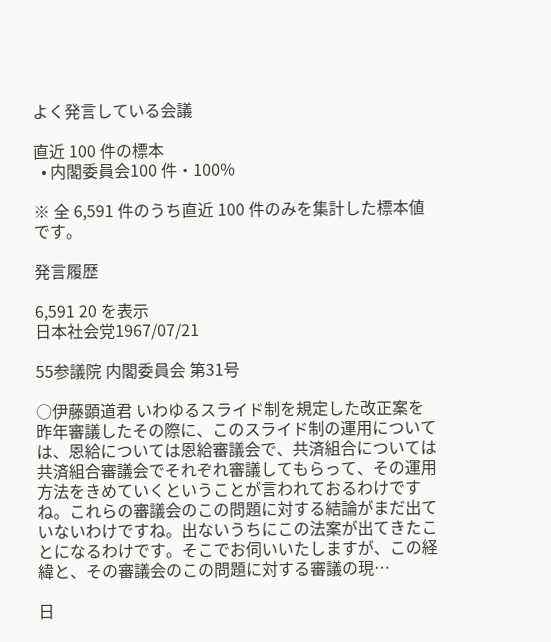よく発言している会議

直近 100 件の標本
  • 内閣委員会100 件・100%

※ 全 6,591 件のうち直近 100 件のみを集計した標本値です。

発言履歴

6,591 20 を表示
日本社会党1967/07/21

55参議院 内閣委員会 第31号

○伊藤顕道君 いわゆるスライド制を規定した改正案を昨年審議したその際に、このスライド制の運用については、恩給については恩給審議会で、共済組合については共済組合審議会でそれぞれ審議してもらって、その運用方法をきめていくということが言われておるわけですね。これらの審議会のこの問題に対する結論がまだ出ていないわけですね。出ないうちにこの法案が出てきたことになるわけです。そこでお伺いいたしますが、この経緯と、その審議会のこの問題に対する審議の現…

日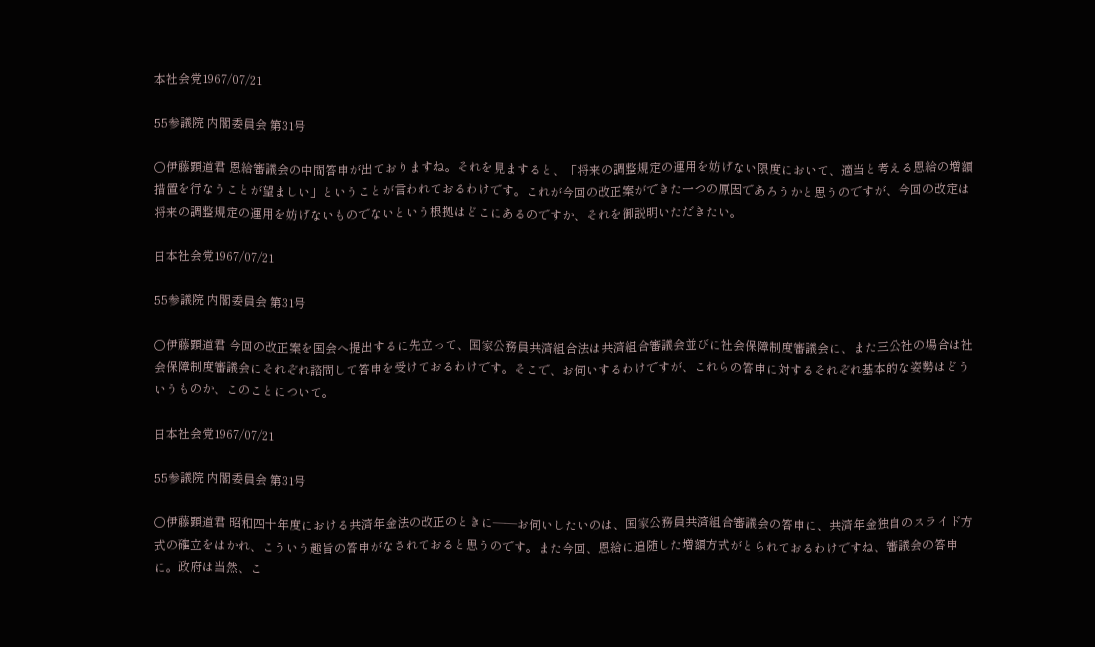本社会党1967/07/21

55参議院 内閣委員会 第31号

○伊藤顕道君 恩給審議会の中間答申が出ておりますね。それを見ますると、「将来の調整規定の運用を妨げない限度において、適当と考える恩給の増額措置を行なうことが望ましい」ということが言われておるわけです。これが今回の改正案ができた一つの原因であろうかと思うのですが、今回の改定は将来の調整規定の運用を妨げないものでないという根拠はどこにあるのですか、それを御説明いただきたい。

日本社会党1967/07/21

55参議院 内閣委員会 第31号

○伊藤顕道君 今回の改正案を国会へ提出するに先立って、国家公務員共済組合法は共済組合審議会並びに社会保障制度審議会に、また三公社の場合は社会保障制度審議会にそれぞれ諮問して答申を受けておるわけです。そこで、お伺いするわけですが、これらの答申に対するそれぞれ基本的な姿勢はどういうものか、このことについて。

日本社会党1967/07/21

55参議院 内閣委員会 第31号

○伊藤顕道君 昭和四十年度における共済年金法の改正のときに――お伺いしたいのは、国家公務員共済組合審議会の答申に、共済年金独自のスライド方式の確立をはかれ、こういう趣旨の答申がなされておると思うのです。また今回、恩給に追随した増額方式がとられておるわけですね、審議会の答申に。政府は当然、こ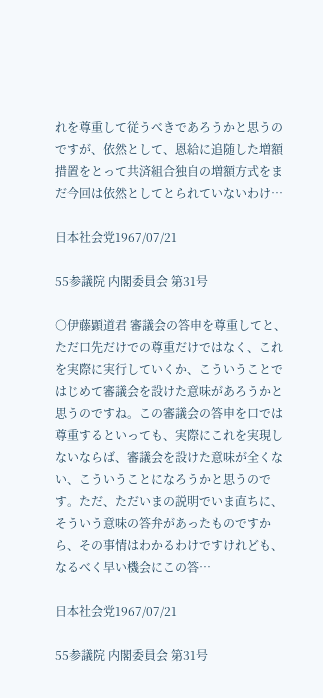れを尊重して従うべきであろうかと思うのですが、依然として、恩給に追随した増額措置をとって共済組合独自の増額方式をまだ今回は依然としてとられていないわけ…

日本社会党1967/07/21

55参議院 内閣委員会 第31号

○伊藤顕道君 審議会の答申を尊重してと、ただ口先だけでの尊重だけではなく、これを実際に実行していくか、こういうことではじめて審議会を設けた意味があろうかと思うのですね。この審議会の答申を口では尊重するといっても、実際にこれを実現しないならば、審議会を設けた意味が全くない、こういうことになろうかと思うのです。ただ、ただいまの説明でいま直ちに、そういう意味の答弁があったものですから、その事情はわかるわけですけれども、なるべく早い機会にこの答…

日本社会党1967/07/21

55参議院 内閣委員会 第31号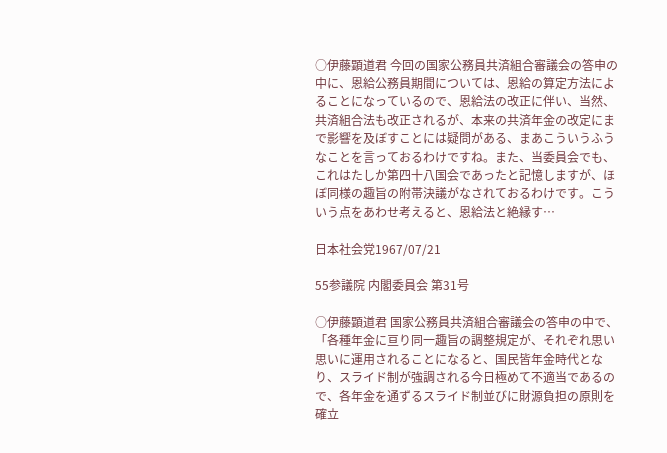○伊藤顕道君 今回の国家公務員共済組合審議会の答申の中に、恩給公務員期間については、恩給の算定方法によることになっているので、恩給法の改正に伴い、当然、共済組合法も改正されるが、本来の共済年金の改定にまで影響を及ぼすことには疑問がある、まあこういうふうなことを言っておるわけですね。また、当委員会でも、これはたしか第四十八国会であったと記憶しますが、ほぼ同様の趣旨の附帯決議がなされておるわけです。こういう点をあわせ考えると、恩給法と絶縁す…

日本社会党1967/07/21

55参議院 内閣委員会 第31号

○伊藤顕道君 国家公務員共済組合審議会の答申の中で、「各種年金に亘り同一趣旨の調整規定が、それぞれ思い思いに運用されることになると、国民皆年金時代となり、スライド制が強調される今日極めて不適当であるので、各年金を通ずるスライド制並びに財源負担の原則を確立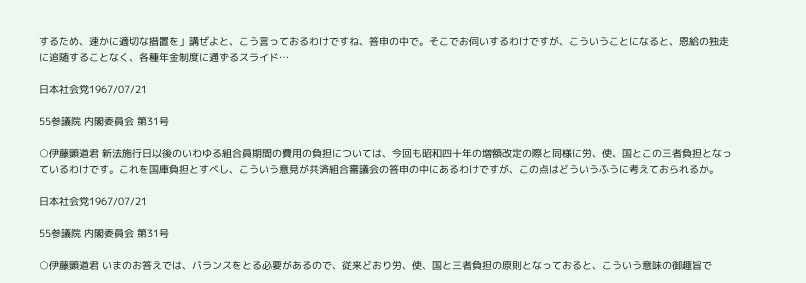するため、速かに適切な措置を」講ぜよと、こう言っておるわけですね、答申の中で。そこでお伺いするわけですが、こういうことになると、恩給の独走に追随することなく、各種年金制度に通ずるスライド…

日本社会党1967/07/21

55参議院 内閣委員会 第31号

○伊藤顕道君 新法施行日以後のいわゆる組合員期間の費用の負担については、今回も昭和四十年の増額改定の際と同様に労、使、国とこの三者負担となっているわけです。これを国庫負担とすべし、こういう意見が共済組合審議会の答申の中にあるわけですが、この点はどういうふうに考えておられるか。

日本社会党1967/07/21

55参議院 内閣委員会 第31号

○伊藤顕道君 いまのお答えでは、バランスをとる必要があるので、従来どおり労、使、国と三者負担の原則となっておると、こういう意味の御趣旨で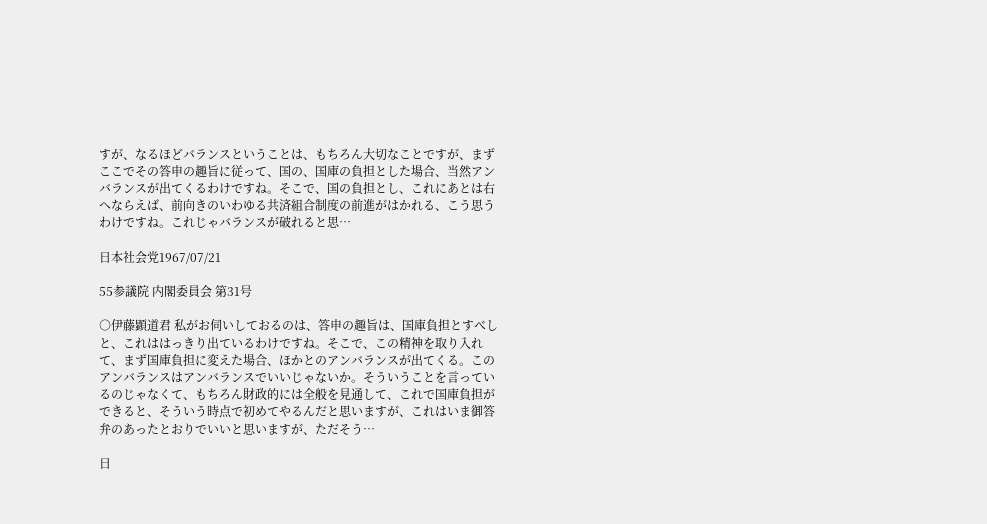すが、なるほどバランスということは、もちろん大切なことですが、まずここでその答申の趣旨に従って、国の、国庫の負担とした場合、当然アンバランスが出てくるわけですね。そこで、国の負担とし、これにあとは右へならえば、前向きのいわゆる共済組合制度の前進がはかれる、こう思うわけですね。これじゃバランスが破れると思…

日本社会党1967/07/21

55参議院 内閣委員会 第31号

○伊藤顕道君 私がお伺いしておるのは、答申の趣旨は、国庫負担とすべしと、これははっきり出ているわけですね。そこで、この精神を取り入れて、まず国庫負担に変えた場合、ほかとのアンバランスが出てくる。このアンバランスはアンバランスでいいじゃないか。そういうことを言っているのじゃなくて、もちろん財政的には全般を見通して、これで国庫負担ができると、そういう時点で初めてやるんだと思いますが、これはいま御答弁のあったとおりでいいと思いますが、ただそう…

日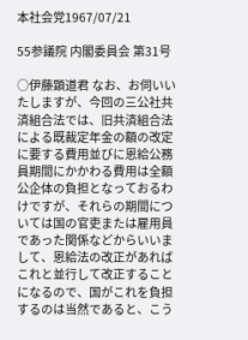本社会党1967/07/21

55参議院 内閣委員会 第31号

○伊藤顕道君 なお、お伺いいたしますが、今回の三公社共済組合法では、旧共済組合法による既裁定年金の額の改定に要する費用並びに恩給公務員期間にかかわる費用は全額公企体の負担となっておるわけですが、それらの期間については国の官吏または雇用員であった関係などからいいまして、恩給法の改正があればこれと並行して改正することになるので、国がこれを負担するのは当然であると、こう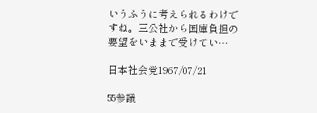いうふうに考えられるわけですね。三公社から国庫負担の要望をいままで受けてい…

日本社会党1967/07/21

55参議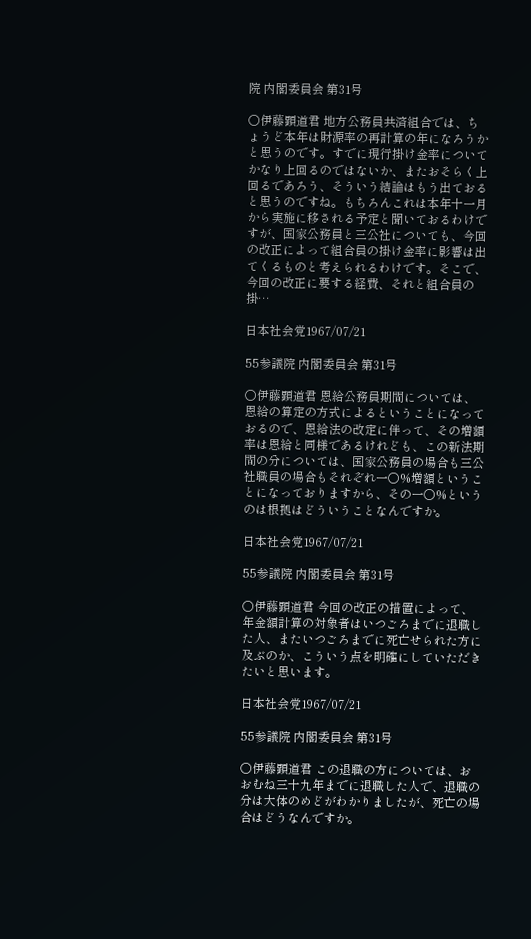院 内閣委員会 第31号

○伊藤顕道君 地方公務員共済組合では、ちょうど本年は財源率の再計算の年になろうかと思うのです。すでに現行掛け金率についてかなり上回るのではないか、またおそらく上回るであろう、そういう結論はもう出ておると思うのですね。もちろんこれは本年十一月から実施に移される予定と聞いておるわけですが、国家公務員と三公社についても、今回の改正によって組合員の掛け金率に影響は出てくるものと考えられるわけです。そこで、今回の改正に要する経費、それと組合員の掛…

日本社会党1967/07/21

55参議院 内閣委員会 第31号

○伊藤顕道君 恩給公務員期間については、恩給の算定の方式によるということになっておるので、恩給法の改定に伴って、その増額率は恩給と同様であるけれども、この新法期間の分については、国家公務員の場合も三公社職員の場合もそれぞれ一〇%増額ということになっておりますから、その一〇%というのは根拠はどういうことなんですか。

日本社会党1967/07/21

55参議院 内閣委員会 第31号

○伊藤顕道君 今回の改正の措置によって、年金額計算の対象者はいつごろまでに退職した人、またいつごろまでに死亡せられた方に及ぶのか、こういう点を明確にしていただきたいと思います。

日本社会党1967/07/21

55参議院 内閣委員会 第31号

○伊藤顕道君 この退職の方については、おおむね三十九年までに退職した人で、退職の分は大体のめどがわかりましたが、死亡の場合はどうなんですか。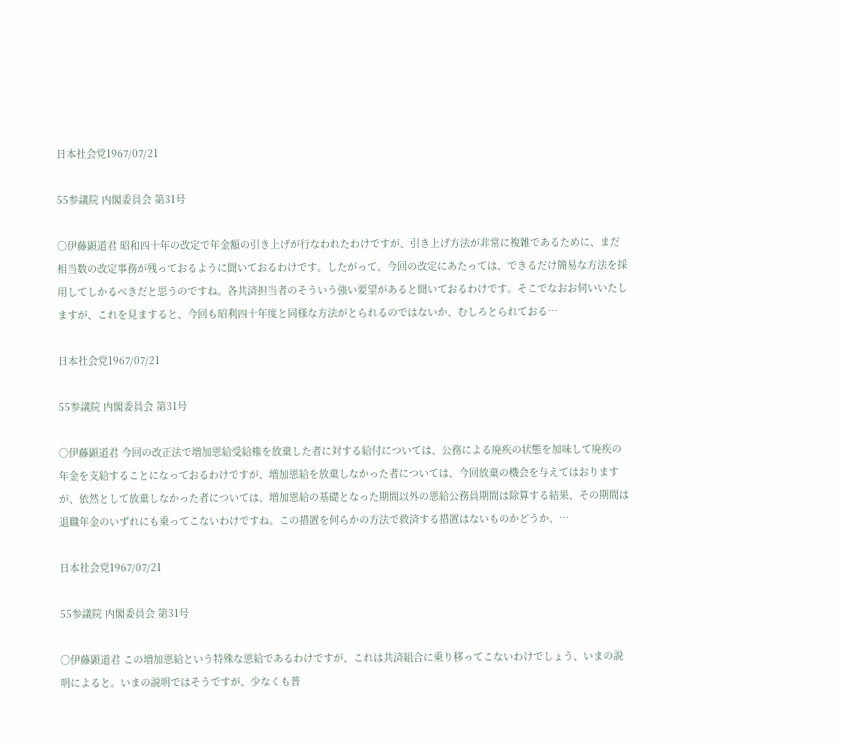日本社会党1967/07/21

55参議院 内閣委員会 第31号

○伊藤顕道君 昭和四十年の改定で年金額の引き上げが行なわれたわけですが、引き上げ方法が非常に複雑であるために、まだ相当数の改定事務が残っておるように聞いておるわけです。したがって、今回の改定にあたっては、できるだけ簡易な方法を採用してしかるべきだと思うのですね。各共済担当者のそういう強い要望があると聞いておるわけです。そこでなおお伺いいたしますが、これを見ますると、今回も昭利四十年度と同様な方法がとられるのではないか、むしろとられておる…

日本社会党1967/07/21

55参議院 内閣委員会 第31号

○伊藤顕道君 今回の改正法で増加恩給受給権を放棄した者に対する給付については、公務による廃疾の状態を加味して廃疾の年金を支給することになっておるわけですが、増加恩給を放棄しなかった者については、今回放棄の機会を与えてはおりますが、依然として放棄しなかった者については、増加恩給の基礎となった期間以外の恩給公務員期間は除算する結果、その期間は退職年金のいずれにも乗ってこないわけですね。この措置を何らかの方法で救済する措置はないものかどうか、…

日本社会党1967/07/21

55参議院 内閣委員会 第31号

○伊藤顕道君 この増加恩給という特殊な恩給であるわけですが、これは共済組合に乗り移ってこないわけでしょう、いまの説明によると。いまの説明ではそうですが、少なくも普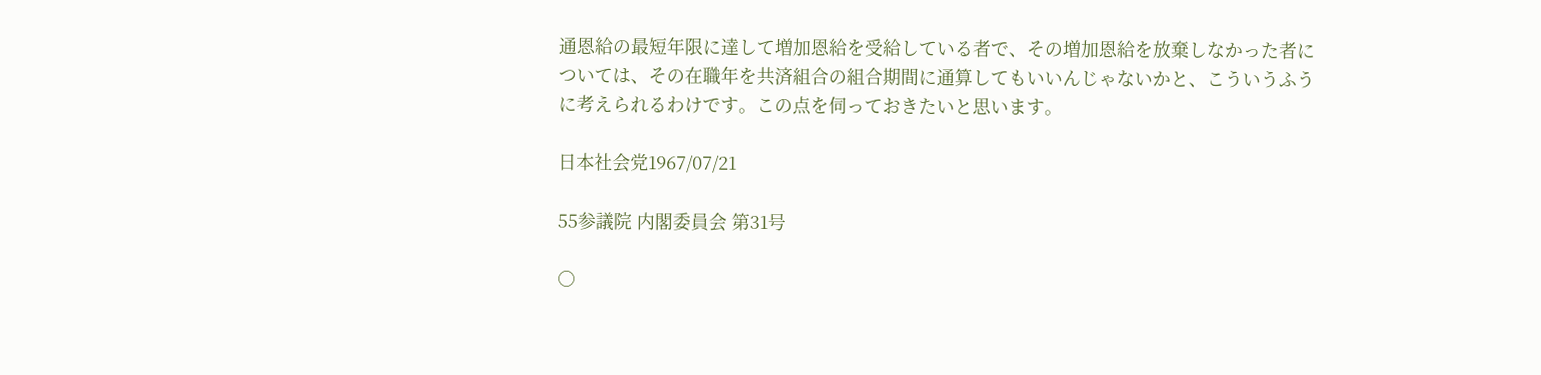通恩給の最短年限に達して増加恩給を受給している者で、その増加恩給を放棄しなかった者については、その在職年を共済組合の組合期間に通算してもいいんじゃないかと、こういうふうに考えられるわけです。この点を伺っておきたいと思います。

日本社会党1967/07/21

55参議院 内閣委員会 第31号

○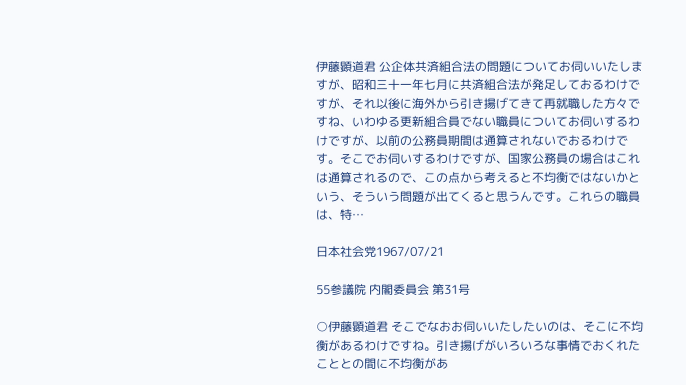伊藤顕道君 公企体共済組合法の問題についてお伺いいたしますが、昭和三十一年七月に共済組合法が発足しておるわけですが、それ以後に海外から引き揚げてきて再就職した方々ですね、いわゆる更新組合員でない職員についてお伺いするわけですが、以前の公務員期間は通算されないでおるわけです。そこでお伺いするわけですが、国家公務員の場合はこれは通算されるので、この点から考えると不均衡ではないかという、そういう問題が出てくると思うんです。これらの職員は、特…

日本社会党1967/07/21

55参議院 内閣委員会 第31号

○伊藤顕道君 そこでなおお伺いいたしたいのは、そこに不均衡があるわけですね。引き揚げがいろいろな事情でおくれたこととの間に不均衡があ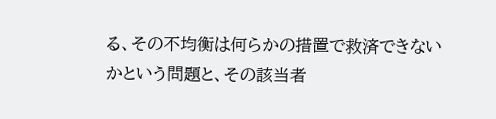る、その不均衡は何らかの措置で救済できないかという問題と、その該当者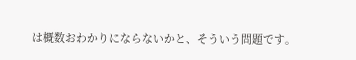は概数おわかりにならないかと、そういう問題です。